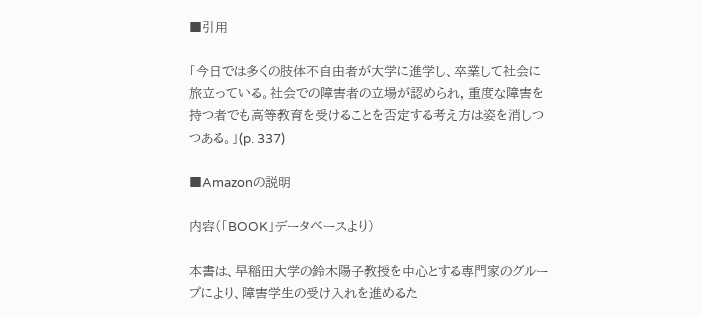■引用

「今日では多くの肢体不自由者が大学に進学し、卒業して社会に旅立っている。社会での障害者の立場が認められ, 重度な障害を持つ者でも高等教育を受けることを否定する考え方は姿を消しつつある。」(p. 337)

■Amazonの説明

内容(「BOOK」データベースより)

本書は、早稲田大学の鈴木陽子教授を中心とする専門家のグループにより、障害学生の受け入れを進めるた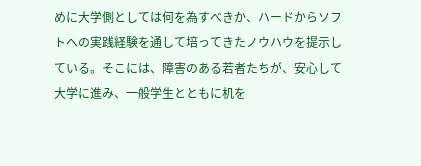めに大学側としては何を為すべきか、ハードからソフトへの実践経験を通して培ってきたノウハウを提示している。そこには、障害のある若者たちが、安心して大学に進み、一般学生とともに机を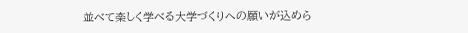並べて楽しく学べる大学づくりへの願いが込めら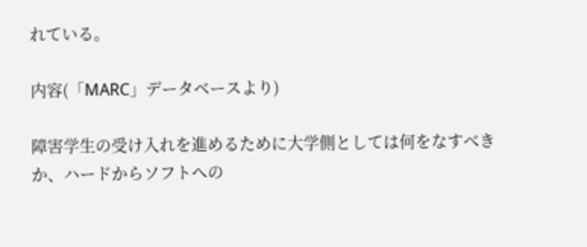れている。

内容(「MARC」データベースより)

障害学生の受け入れを進めるために大学側としては何をなすべきか、ハードからソフトへの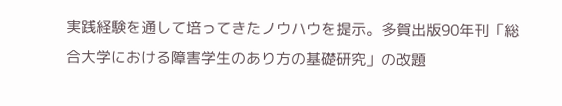実践経験を通して培ってきたノウハウを提示。多賀出版90年刊「総合大学における障害学生のあり方の基礎研究」の改題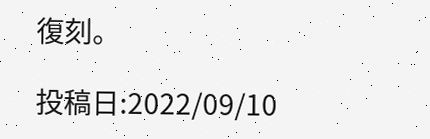復刻。

投稿日:2022/09/10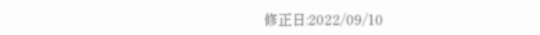修正日:2022/09/10